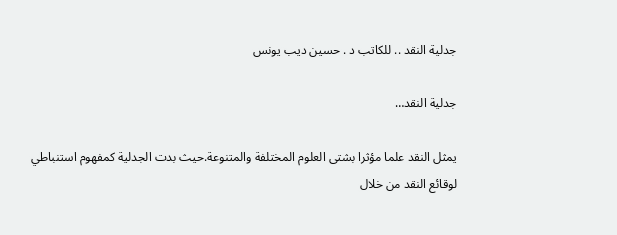جدلية النقد .. للكاتب د . حسين ديب يونس

جدلية النقد…

يمثل النقد علما مؤثرا بشتى العلوم المختلفة والمتنوعة.حيث بدت الجدلية كمفهوم استنباطي لوقائع النقد من خلال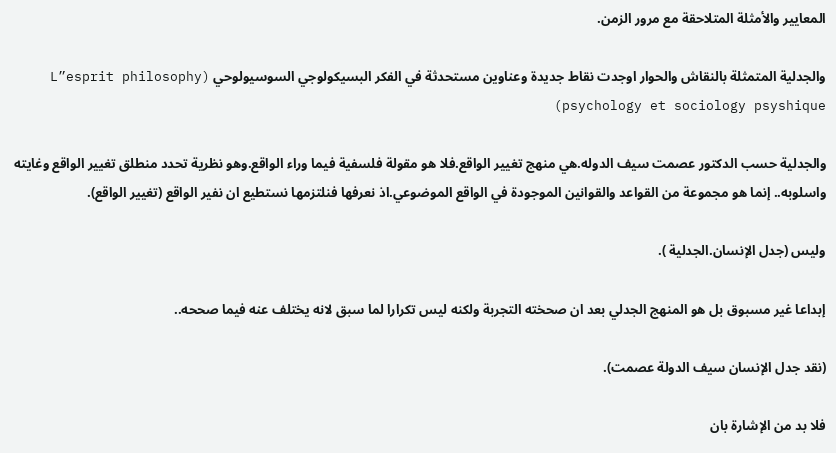المعايير والأمثلة المتلاحقة مع مرور الزمن.

والجدلية المتمثلة بالنقاش والحوار اوجدت نقاط جديدة وعناوين مستحدثة في الفكر البسيكولوجي السوسيولوحي (L”esprit philosophy psychology et sociology psyshique)

والجدلية حسب الدكتور عصمت سيف الدوله.هي منهج تغيير الواقع.فلا هو مقولة فلسفية فيما وراء الواقع.وهو نظرية تحدد منطلق تغيير الواقع وغايته واسلوبه.. إنما هو مجموعة من القواعد والقوانين الموجودة في الواقع الموضوعي.اذ نعرفها فنلتزمها نستطيع ان نفير الواقع (تغيير الواقع).

وليس (جدل الإنسان.الجدلية ).

إبداعا غير مسبوق بل هو المنهج الجدلي بعد ان صحخته التجربة ولكنه ليس تكرارا لما سبق لانه يختلف عنه فيما صححه..

(نقد جدل الإنسان سيف الدولة عصمت).

فلا بد من الإشارة بان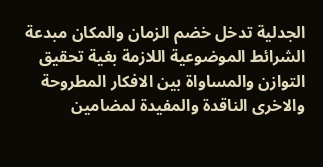الجدلية تدخل خضم الزمان والمكان مبدعة الشرائط الموضوعية اللازمة بغية تحقيق التوازن والمساواة بين الافكار المطروحة والاخرى الناقدة والمفيدة لمضامين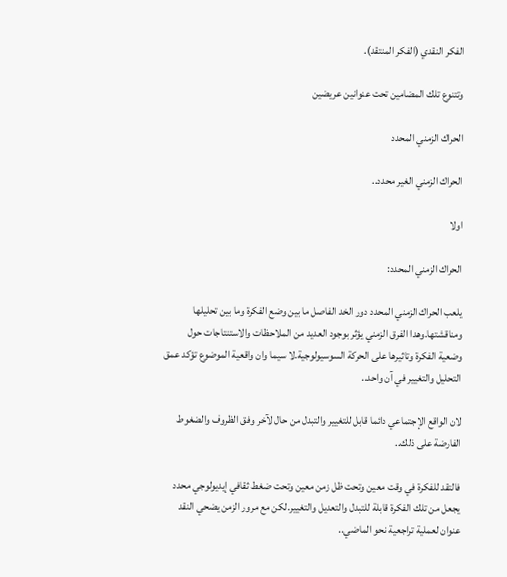الفكر النقدي (الفكر المنتقد).

وتتنوع تلك المضامين تحت عنوانين عريضين

الحراك الزمني المحدد

الحراك الزمني الغير محدد..

اولا

الحراك الزمني المحدد:

يلعب الحراك الزمني المحدد دور الخد الفاصل ما بين وضع الفكرة وما بين تحليلها ومناقشتها.وهدا الفرق الزمني يؤثر بوجود العديد من الملاحظات والاستنتاجات حول وضعية الفكرة وتاثيرها على الحركة السوسيولوجية.لا سيما وان واقعية الموضوع تؤكد عمق التحليل والتغيير في آن واحد..

لان الواقع الإجتماعي دائما قابل للتغيير والتبدل من حال لآخر وفق الظروف والضغوط الفارضة على ذلك..

فالتقد للفكرة في وقت معين وتحت ظل زمن معين وتحت ضغط ثقافي إيديولوجي محدد يجعل من تلك الفكرة قابلة للتبدل والتعديل والتغيير.لكن مع مرور الزمن يضحي النقد عنوان لعملية تراجعية نحو الماضي..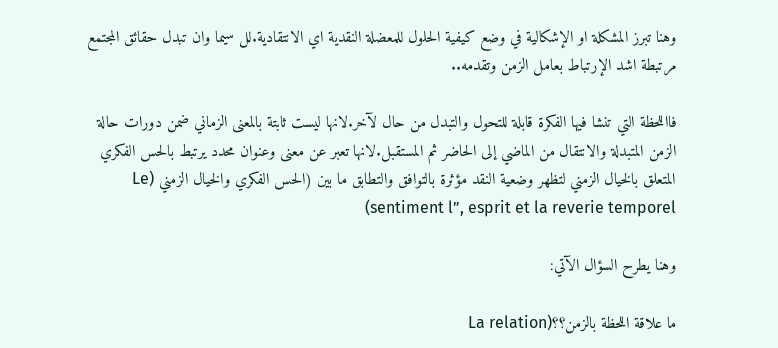وهنا تبرز المشكلة او الإشكالية في وضع كيفية الحلول للمعضلة النقدية اي الانتقادية.لل سيما وان تبدل حقائق المجتمع مرتبطة اشد الإرتباط بعامل الزمن وتقدمه..

فااللحظة التي تنشا فيها الفكرة قابلة للتحول والتبدل من حال لآخر.لانها ليست ثابتة بالمعنى الزماني ضمن دورات حالة الزمن المتبدلة والانتقال من الماضي إلى الحاضر ثم المستقبل.لانها تعبر عن معنى وعنوان محدد يرتبط بالحس الفكري المتعلق بالخيال الزمني لتظهر وضعية النقد مؤثرة بالتوافق والتطابق ما بين (الحس الفكري والخيال الزمني (Le sentiment l”, esprit et la reverie temporel)

وهنا يطرح السؤال الآتي:

ما علاقة اللحظة بالزمن؟؟(La relation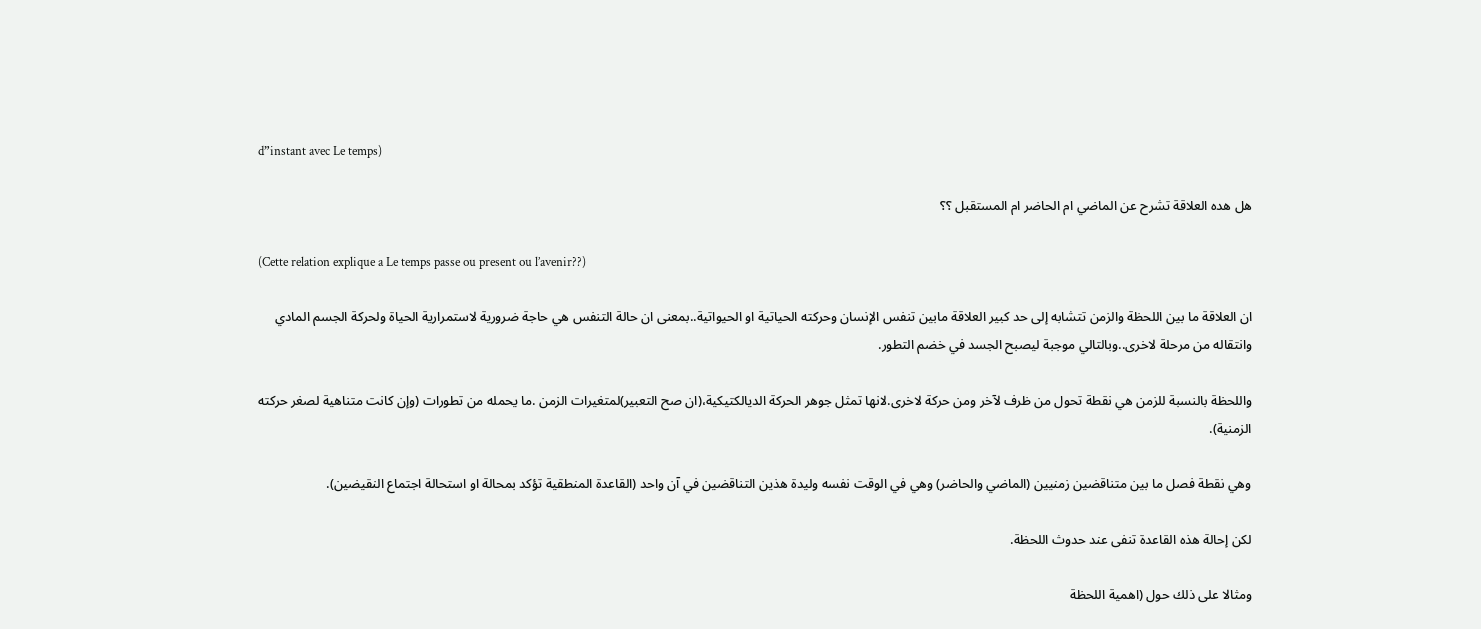d”instant avec Le temps)

هل هده العلاقة تشرح عن الماضي ام الحاضر ام المستقبل ؟؟

(Cette relation explique a Le temps passe ou present ou l’avenir??)

ان العلاقة ما بين اللحظة والزمن تتشابه إلى حد كبير العلاقة مابين تنفس الإنسان وحركته الحياتية او الحيواتية..بمعنى ان حالة التنفس هي حاجة ضرورية لاستمرارية الحياة ولحركة الجسم المادي وانتقاله من مرحلة لاخرى..وبالتالي موجبة ليصبح الجسد في خضم التطور.

واللحظة بالنسبة للزمن هي نقطة تحول من ظرف لآخر ومن حركة لاخرى.لانها تمثل جوهر الحركة الديالكتيكية،(ان صح التعبير)لمتغيرات الزمن .ما يحمله من تطورات (وإن كانت متناهية لصغر حركته الزمنية).

وهي نقطة فصل ما بين متناقضين زمنيين (الماضي والحاضر) وهي في الوقت نفسه وليدة هذين التناقضين في آن واحد (القاعدة المنطقية تؤكد بمحالة او استحالة اجتماع النقيضين).

لكن إحالة هذه القاعدة تنفى عند حدوث اللحظة.

ومثالا على ذلك حول (اهمية اللحظة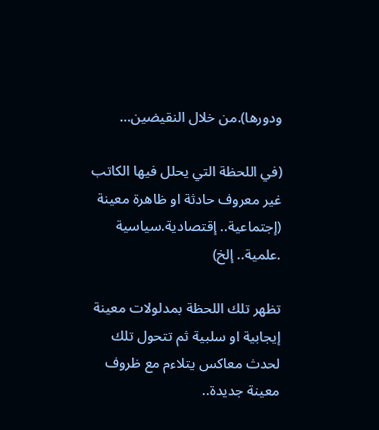ودورها).من خلال النقيضين…

(في اللحظة التي يحلل فيها الكاتب غير معروف حادثة او ظاهرة معينة (إجتماعية.. إقتصادية.سياسية .علمية.. إلخ)

تظهر تلك اللحظة بمدلولات معينة إيجابية او سلبية ثم تتحول تلك لحدث معاكس يتلاءم مع ظروف معينة جديدة..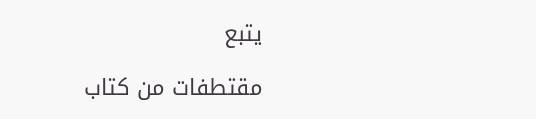يتبع

مقتطفات من كتاب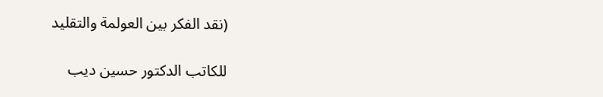(نقد الفكر بين العولمة والتقليد

للكاتب الدكتور حسين ديب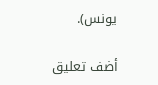يونس).

أضف تعليق